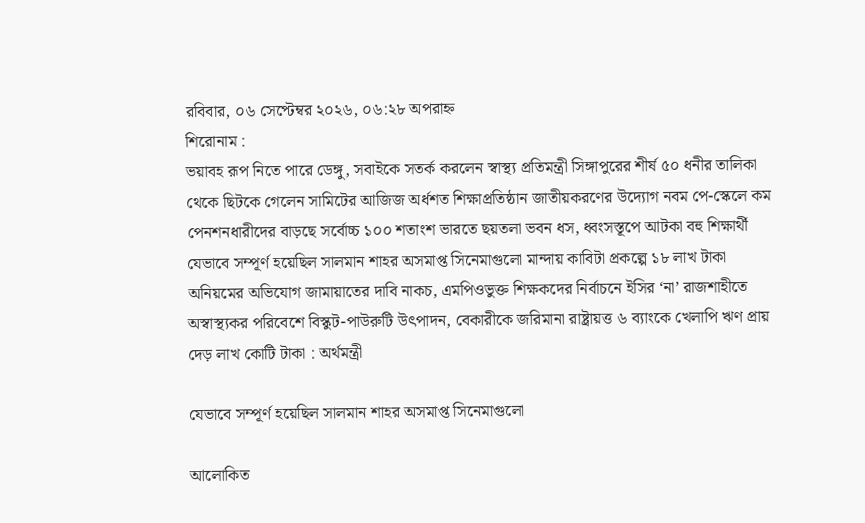রবিবার, ০৬ সেপ্টেম্বর ২০২৬, ০৬:২৮ অপরাহ্ন
শিরোনাম :
ভয়াবহ রূপ নিতে পারে ডেঙ্গু, সবাইকে সতর্ক করলেন স্বাস্থ্য প্রতিমন্ত্রী সিঙ্গাপুরের শীর্ষ ৫০ ধনীর তালিকা থেকে ছিটকে গেলেন সামিটের আজিজ অর্ধশত শিক্ষাপ্রতিষ্ঠান জাতীয়করণের উদ্যোগ নবম পে-স্কেলে কম পেনশনধারীদের বাড়ছে সর্বোচ্চ ১০০ শতাংশ ভারতে ছয়তলা ভবন ধস, ধ্বংসস্তূপে আটকা বহু শিক্ষার্থী যেভাবে সম্পূর্ণ হয়েছিল সালমান শাহর অসমাপ্ত সিনেমাগুলো মান্দায় কাবিটা প্রকল্পে ১৮ লাখ টাকা অনিয়মের অভিযোগ জামায়াতের দাবি নাকচ, এমপিওভুক্ত শিক্ষকদের নির্বাচনে ইসির ‘না’ রাজশাহীতে অস্বাস্থ্যকর পরিবেশে বিস্কুট-পাউরুটি উৎপাদন, বেকারীকে জরিমানা রাষ্ট্রায়ত্ত ৬ ব্যাংকে খেলাপি ঋণ প্রায় দেড় লাখ কোটি টাকা : অর্থমন্ত্রী

যেভাবে সম্পূর্ণ হয়েছিল সালমান শাহর অসমাপ্ত সিনেমাগুলো

আলোকিত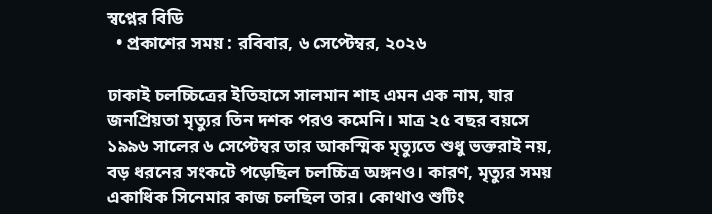স্বপ্নের বিডি
  • প্রকাশের সময় : রবিবার, ৬ সেপ্টেম্বর, ২০২৬

ঢাকাই চলচ্চিত্রের ইতিহাসে সালমান শাহ এমন এক নাম, যার জনপ্রিয়তা মৃত্যুর তিন দশক পরও কমেনি। মাত্র ২৫ বছর বয়সে ১৯৯৬ সালের ৬ সেপ্টেম্বর তার আকস্মিক মৃত্যুতে শুধু ভক্তরাই নয়, বড় ধরনের সংকটে পড়েছিল চলচ্চিত্র অঙ্গনও। কারণ, মৃত্যুর সময় একাধিক সিনেমার কাজ চলছিল তার। কোথাও শুটিং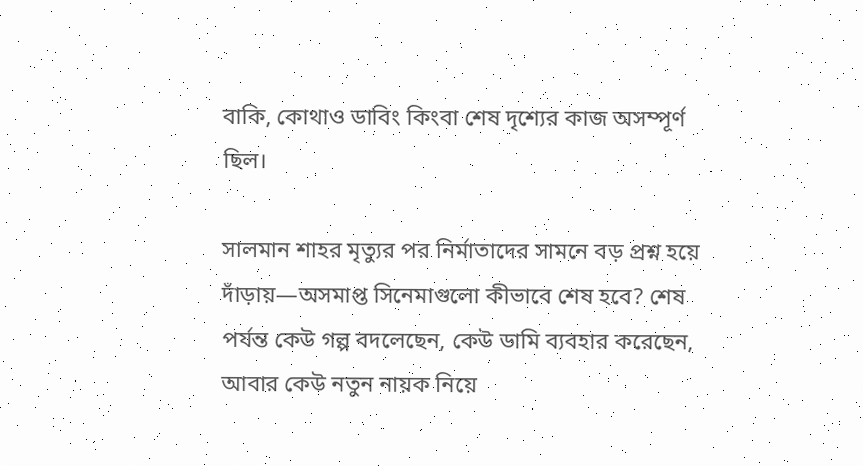বাকি, কোথাও ডাবিং কিংবা শেষ দৃশ্যের কাজ অসম্পূর্ণ ছিল।

সালমান শাহর মৃত্যুর পর নির্মাতাদের সামনে বড় প্রশ্ন হয়ে দাঁড়ায়—অসমাপ্ত সিনেমাগুলো কীভাবে শেষ হবে? শেষ পর্যন্ত কেউ গল্প বদলেছেন, কেউ ডামি ব্যবহার করেছেন, আবার কেউ নতুন নায়ক নিয়ে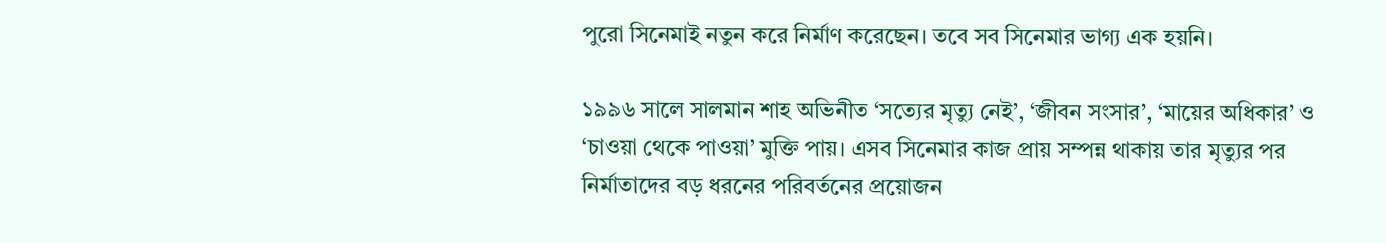পুরো সিনেমাই নতুন করে নির্মাণ করেছেন। তবে সব সিনেমার ভাগ্য এক হয়নি।

১৯৯৬ সালে সালমান শাহ অভিনীত ‘সত্যের মৃত্যু নেই’, ‘জীবন সংসার’, ‘মায়ের অধিকার’ ও ‘চাওয়া থেকে পাওয়া’ মুক্তি পায়। এসব সিনেমার কাজ প্রায় সম্পন্ন থাকায় তার মৃত্যুর পর নির্মাতাদের বড় ধরনের পরিবর্তনের প্রয়োজন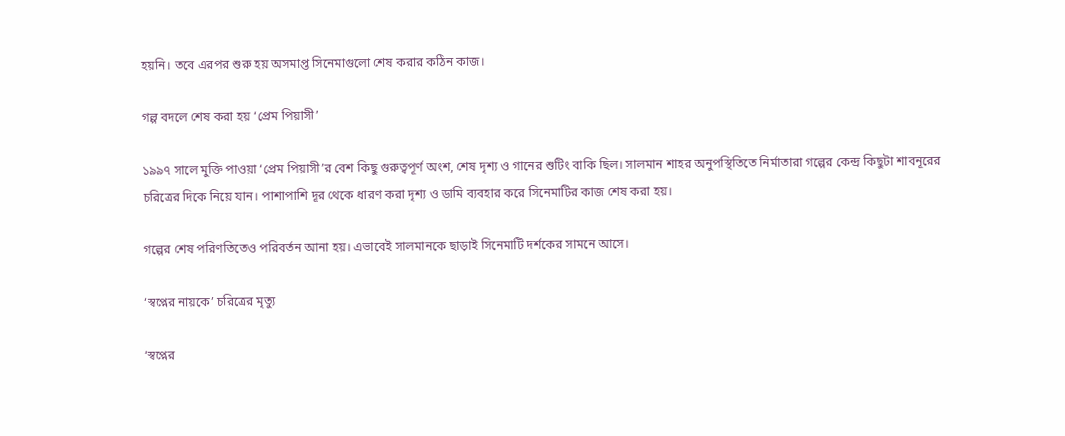হয়নি। তবে এরপর শুরু হয় অসমাপ্ত সিনেমাগুলো শেষ করার কঠিন কাজ।

গল্প বদলে শেষ করা হয় ‘প্রেম পিয়াসী’

১৯৯৭ সালে মুক্তি পাওয়া ‘প্রেম পিয়াসী’র বেশ কিছু গুরুত্বপূর্ণ অংশ, শেষ দৃশ্য ও গানের শুটিং বাকি ছিল। সালমান শাহর অনুপস্থিতিতে নির্মাতারা গল্পের কেন্দ্র কিছুটা শাবনূরের চরিত্রের দিকে নিয়ে যান। পাশাপাশি দূর থেকে ধারণ করা দৃশ্য ও ডামি ব্যবহার করে সিনেমাটির কাজ শেষ করা হয়।

গল্পের শেষ পরিণতিতেও পরিবর্তন আনা হয়। এভাবেই সালমানকে ছাড়াই সিনেমাটি দর্শকের সামনে আসে।

‘স্বপ্নের নায়কে’ চরিত্রের মৃত্যু

‘স্বপ্নের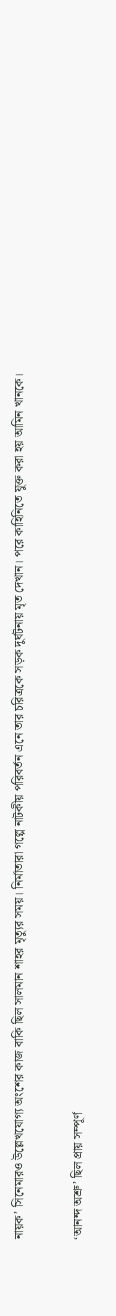নায়ক’ সিনেমারও উল্লেখযোগ্য অংশের কাজ বাকি ছিল সালমান শাহর মৃত্যুর সময়। নির্মাতারা গল্পে নাটকীয় পরিবর্তন এনে তার চরিত্রকে সড়ক দুর্ঘটনায় মৃত দেখান। পরে কাহিনিতে যুক্ত করা হয় আমিন খানকে।

‘আনন্দ অশ্রু’ ছিল প্রায় সম্পূর্ণ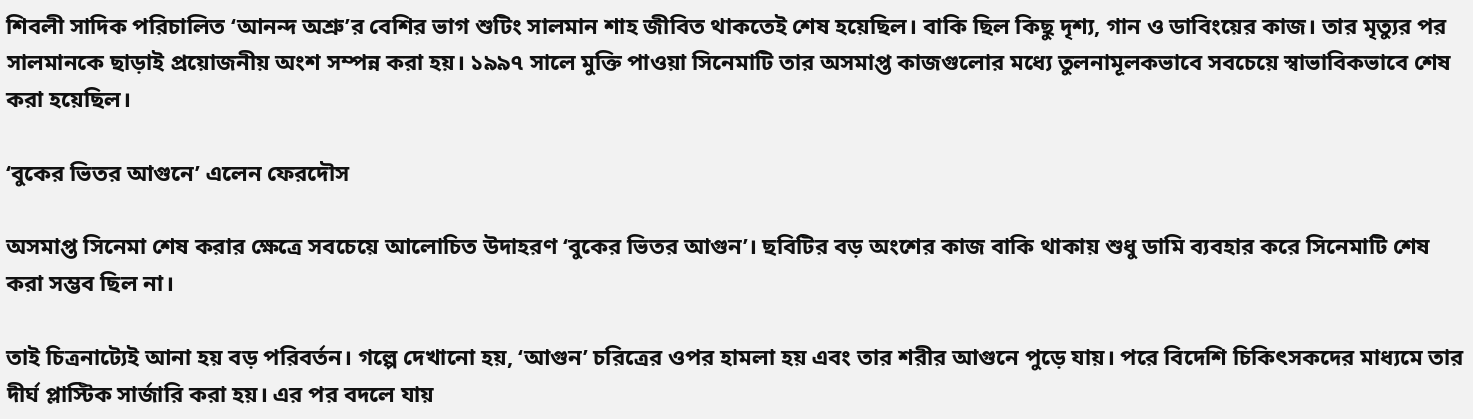শিবলী সাদিক পরিচালিত ‘আনন্দ অশ্রু’র বেশির ভাগ শুটিং সালমান শাহ জীবিত থাকতেই শেষ হয়েছিল। বাকি ছিল কিছু দৃশ্য, গান ও ডাবিংয়ের কাজ। তার মৃত্যুর পর সালমানকে ছাড়াই প্রয়োজনীয় অংশ সম্পন্ন করা হয়। ১৯৯৭ সালে মুক্তি পাওয়া সিনেমাটি তার অসমাপ্ত কাজগুলোর মধ্যে তুলনামূলকভাবে সবচেয়ে স্বাভাবিকভাবে শেষ করা হয়েছিল।

‘বুকের ভিতর আগুনে’ এলেন ফেরদৌস

অসমাপ্ত সিনেমা শেষ করার ক্ষেত্রে সবচেয়ে আলোচিত উদাহরণ ‘বুকের ভিতর আগুন’। ছবিটির বড় অংশের কাজ বাকি থাকায় শুধু ডামি ব্যবহার করে সিনেমাটি শেষ করা সম্ভব ছিল না।

তাই চিত্রনাট্যেই আনা হয় বড় পরিবর্তন। গল্পে দেখানো হয়, ‘আগুন’ চরিত্রের ওপর হামলা হয় এবং তার শরীর আগুনে পুড়ে যায়। পরে বিদেশি চিকিৎসকদের মাধ্যমে তার দীর্ঘ প্লাস্টিক সার্জারি করা হয়। এর পর বদলে যায়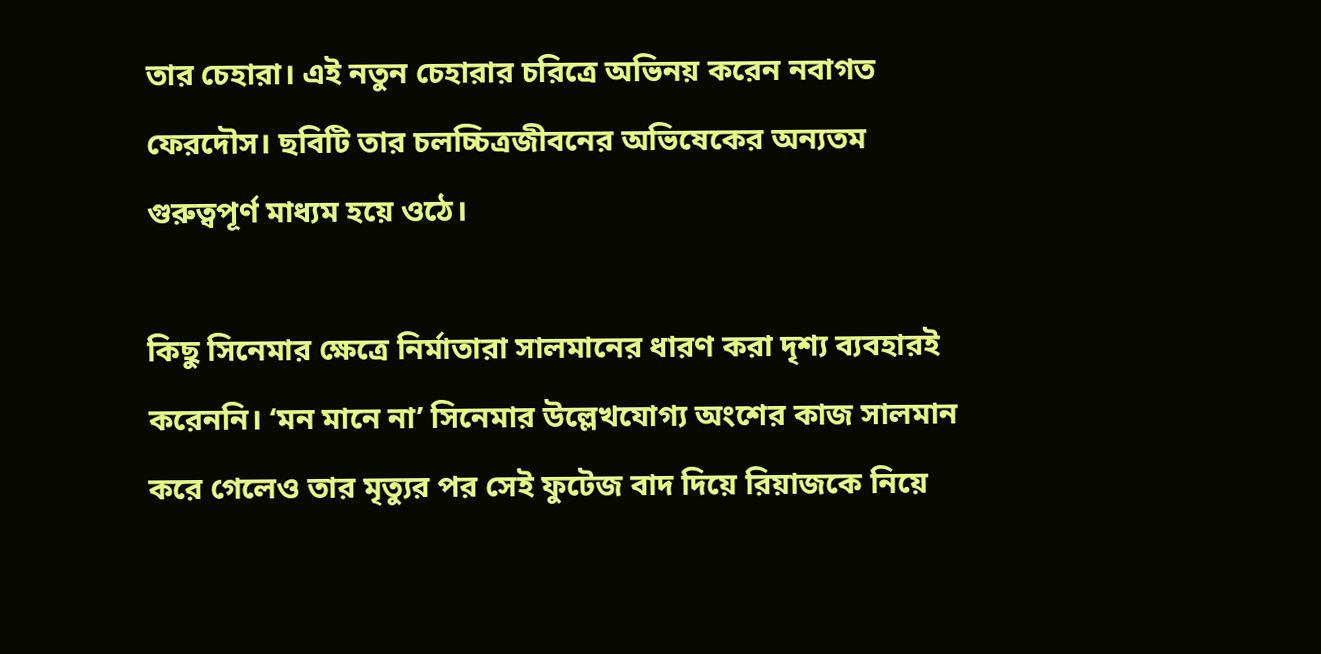তার চেহারা। এই নতুন চেহারার চরিত্রে অভিনয় করেন নবাগত ফেরদৌস। ছবিটি তার চলচ্চিত্রজীবনের অভিষেকের অন্যতম গুরুত্বপূর্ণ মাধ্যম হয়ে ওঠে।

কিছু সিনেমার ক্ষেত্রে নির্মাতারা সালমানের ধারণ করা দৃশ্য ব্যবহারই করেননি। ‘মন মানে না’ সিনেমার উল্লেখযোগ্য অংশের কাজ সালমান করে গেলেও তার মৃত্যুর পর সেই ফুটেজ বাদ দিয়ে রিয়াজকে নিয়ে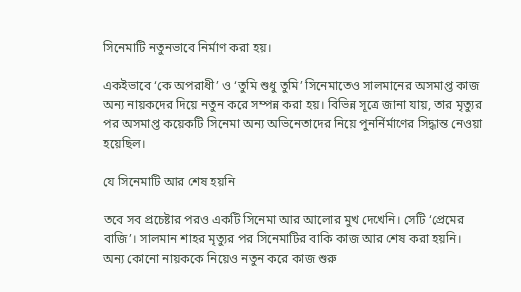সিনেমাটি নতুনভাবে নির্মাণ করা হয়।

একইভাবে ‘কে অপরাধী’ ও ‘তুমি শুধু তুমি’ সিনেমাতেও সালমানের অসমাপ্ত কাজ অন্য নায়কদের দিয়ে নতুন করে সম্পন্ন করা হয়। বিভিন্ন সূত্রে জানা যায়, তার মৃত্যুর পর অসমাপ্ত কয়েকটি সিনেমা অন্য অভিনেতাদের নিয়ে পুনর্নির্মাণের সিদ্ধান্ত নেওয়া হয়েছিল।

যে সিনেমাটি আর শেষ হয়নি

তবে সব প্রচেষ্টার পরও একটি সিনেমা আর আলোর মুখ দেখেনি। সেটি ‘প্রেমের বাজি’। সালমান শাহর মৃত্যুর পর সিনেমাটির বাকি কাজ আর শেষ করা হয়নি। অন্য কোনো নায়ককে নিয়েও নতুন করে কাজ শুরু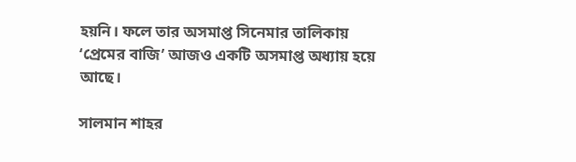হয়নি। ফলে তার অসমাপ্ত সিনেমার তালিকায় ‘প্রেমের বাজি’ আজও একটি অসমাপ্ত অধ্যায় হয়ে আছে।

সালমান শাহর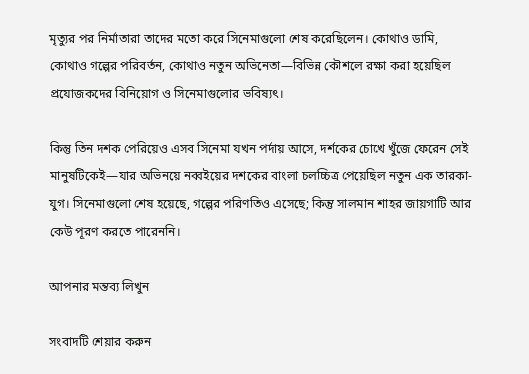মৃত্যুর পর নির্মাতারা তাদের মতো করে সিনেমাগুলো শেষ করেছিলেন। কোথাও ডামি, কোথাও গল্পের পরিবর্তন, কোথাও নতুন অভিনেতা—বিভিন্ন কৌশলে রক্ষা করা হয়েছিল প্রযোজকদের বিনিয়োগ ও সিনেমাগুলোর ভবিষ্যৎ।

কিন্তু তিন দশক পেরিয়েও এসব সিনেমা যখন পর্দায় আসে, দর্শকের চোখে খুঁজে ফেরেন সেই মানুষটিকেই—যার অভিনয়ে নব্বইয়ের দশকের বাংলা চলচ্চিত্র পেয়েছিল নতুন এক তারকা-যুগ। সিনেমাগুলো শেষ হয়েছে, গল্পের পরিণতিও এসেছে; কিন্তু সালমান শাহর জায়গাটি আর কেউ পূরণ করতে পারেননি।

আপনার মন্তব্য লিখুন

সংবাদটি শেয়ার করুন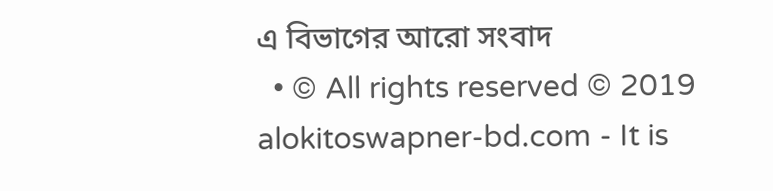এ বিভাগের আরো সংবাদ
  • © All rights reserved © 2019 alokitoswapner-bd.com - It is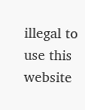illegal to use this website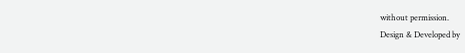without permission.
Design & Developed by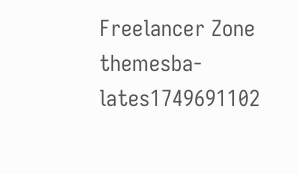Freelancer Zone
themesba-lates1749691102